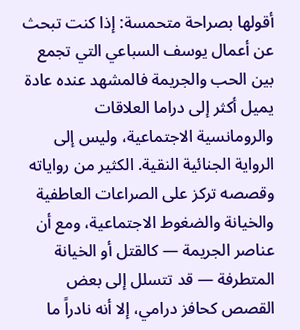أقولها بصراحة متحمسة: إذا كنت تبحث عن أعمال يوسف السباعي التي تجمع بين الحب والجريمة فالمشهد عنده عادة يميل أكثر إلى دراما العلاقات والرومانسية الاجتماعية، وليس إلى الرواية الجنائية النقية. الكثير من رواياته وقصصه تركز على الصراعات العاطفية والخيانة والضغوط الاجتماعية، ومع أن عناصر الجريمة — كالقتل أو الخيانة المتطرفة — قد تتسلل إلى بعض القصص كحافز درامي، إلا أنه نادراً ما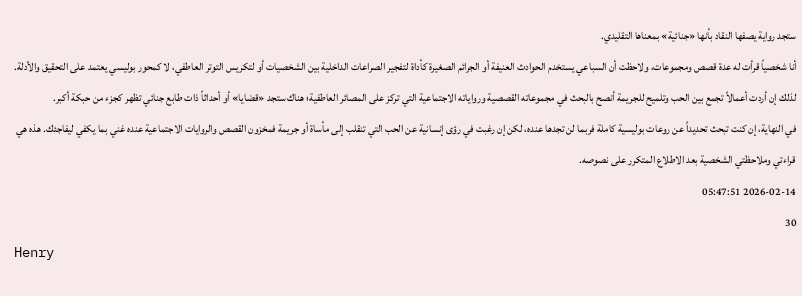ستجد رواية يصفها النقاد بأنها «جنائية» بمعناها التقليدي.
أنا شخصياً قرأت له عدة قصص ومجموعات، ولاحظت أن السباعي يستخدم الحوادث العنيفة أو الجرائم الصغيرة كأداة لتفجير الصراعات الداخلية بين الشخصيات أو لتكريس التوتر العاطفي، لا كمحور بوليسي يعتمد على التحقيق والأدلة. لذلك إن أردت أعمالاً تجمع بين الحب وتلميح للجريمة أنصح بالبحث في مجموعاته القصصية ورواياته الاجتماعية التي تركز على المصائر العاطفية؛ هناك ستجد «قضايا» أو أحداثاً ذات طابع جنائي تظهر كجزء من حبكة أكبر.
في النهاية، إن كنت تبحث تحديداً عن روعات بوليسية كاملة فربما لن تجدها عنده، لكن إن رغبت في رؤى إنسانية عن الحب التي تنقلب إلى مأساة أو جريمة فمخزون القصص والروايات الاجتماعية عنده غني بما يكفي ليفاجئك. هذه هي قراءتي وملاحظتي الشخصية بعد الاطلاع المتكرر على نصوصه.
2026-02-14 05:47:51
30
Henry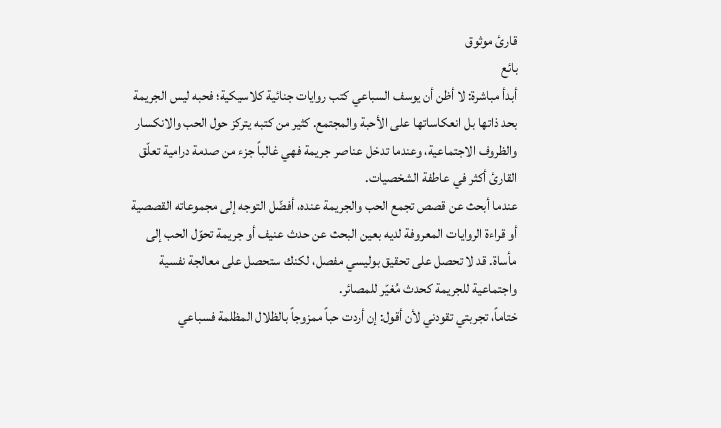قارئ موثوق
بائع
أبدأ مباشرة: لا أظن أن يوسف السباعي كتب روايات جنائية كلاسيكية؛ فحبه ليس الجريمة بحد ذاتها بل انعكاساتها على الأحبة والمجتمع. كثير من كتبه يتركز حول الحب والانكسار والظروف الاجتماعية، وعندما تدخل عناصر جريمة فهي غالباً جزء من صدمة درامية تعلّق القارئ أكثر في عاطفة الشخصيات.
عندما أبحث عن قصص تجمع الحب والجريمة عنده، أفضّل التوجه إلى مجموعاته القصصية أو قراءة الروايات المعروفة لديه بعين البحث عن حدث عنيف أو جريمة تحوّل الحب إلى مأساة. قد لا تحصل على تحقيق بوليسي مفصل، لكنك ستحصل على معالجة نفسية واجتماعية للجريمة كحدث مُغيّر للمصائر.
ختاماً، تجربتي تقودني لأن أقول: إن أردت حباً ممزوجاً بالظلال المظلمة فسباعي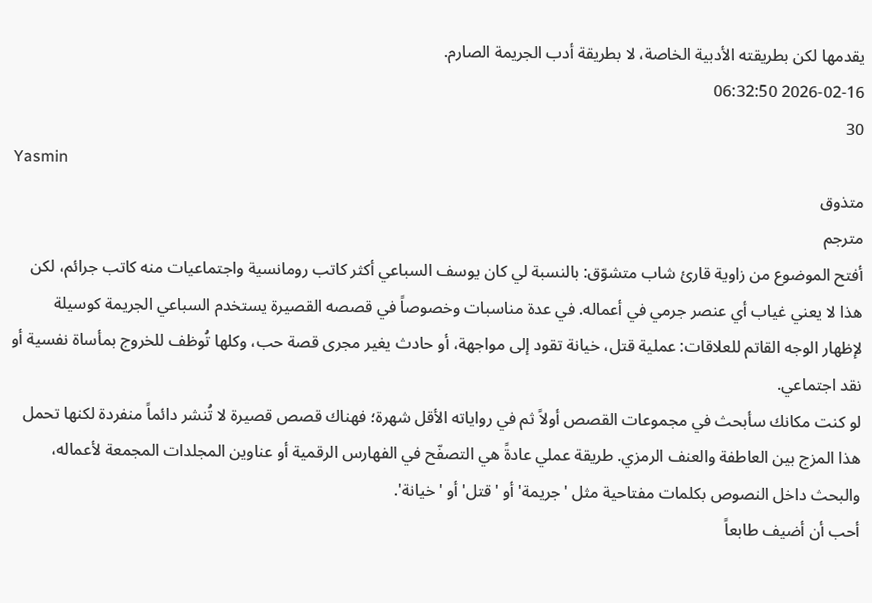يقدمها لكن بطريقته الأدبية الخاصة، لا بطريقة أدب الجريمة الصارم.
2026-02-16 06:32:50
30
Yasmin
متذوق
مترجم
أفتح الموضوع من زاوية قارئ شاب متشوّق: بالنسبة لي كان يوسف السباعي أكثر كاتب رومانسية واجتماعيات منه كاتب جرائم، لكن هذا لا يعني غياب أي عنصر جرمي في أعماله. في عدة مناسبات وخصوصاً في قصصه القصيرة يستخدم السباعي الجريمة كوسيلة لإظهار الوجه القاتم للعلاقات: عملية قتل، خيانة تقود إلى مواجهة، أو حادث يغير مجرى قصة حب، وكلها تُوظف للخروج بمأساة نفسية أو نقد اجتماعي.
لو كنت مكانك سأبحث في مجموعات القصص أولاً ثم في رواياته الأقل شهرة؛ فهناك قصص قصيرة لا تُنشر دائماً منفردة لكنها تحمل هذا المزج بين العاطفة والعنف الرمزي. طريقة عملي عادةً هي التصفّح في الفهارس الرقمية أو عناوين المجلدات المجمعة لأعماله، والبحث داخل النصوص بكلمات مفتاحية مثل 'جريمة' أو 'قتل' أو 'خيانة'.
أحب أن أضيف طابعاً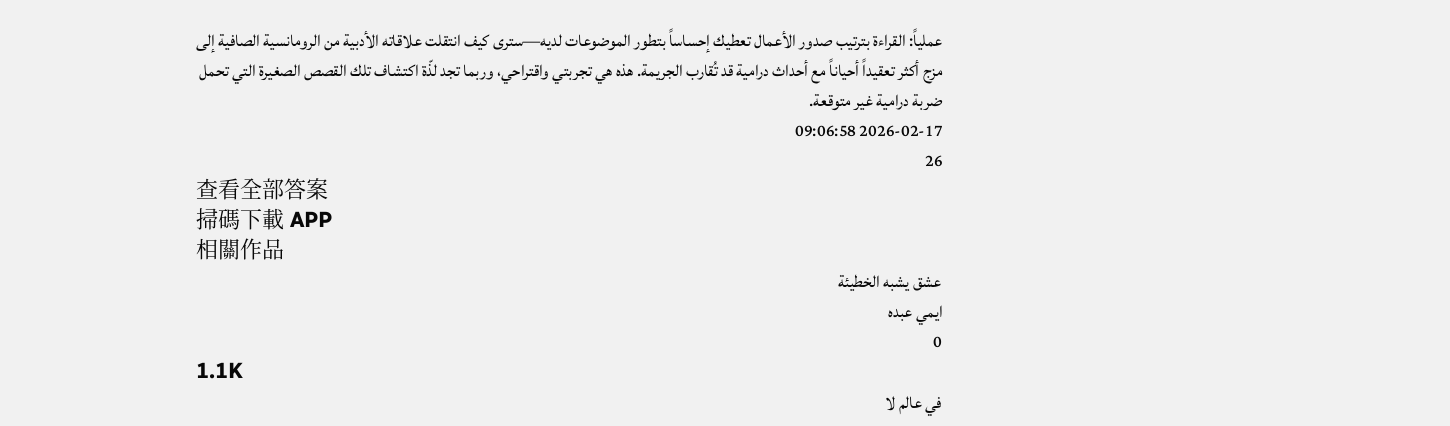عملياً: القراءة بترتيب صدور الأعمال تعطيك إحساساً بتطور الموضوعات لديه—سترى كيف انتقلت علاقاته الأدبية من الرومانسية الصافية إلى مزج أكثر تعقيداً أحياناً مع أحداث درامية قد تُقارب الجريمة. هذه هي تجربتي واقتراحي، وربما تجد لذّة اكتشاف تلك القصص الصغيرة التي تحمل ضربة درامية غير متوقعة.
2026-02-17 09:06:58
26
查看全部答案
掃碼下載 APP
相關作品
عشق يشبه الخطيئة
ايمي عبده
0
1.1K
في عالم لا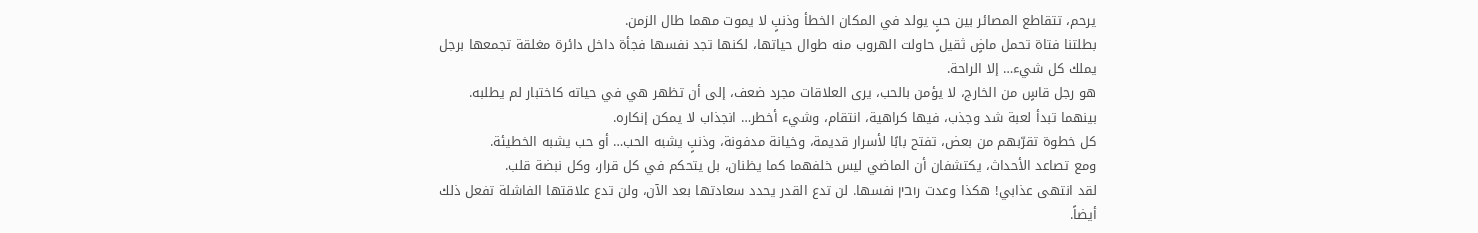يرحم، تتقاطع المصائر بين حبٍ يولد في المكان الخطأ وذنبٍ لا يموت مهما طال الزمن.
بطلتنا فتاة تحمل ماضٍ ثقيل حاولت الهروب منه طوال حياتها، لكنها تجد نفسها فجأة داخل دائرة مغلقة تجمعها برجل يملك كل شيء… إلا الراحة.
هو رجل قاسٍ من الخارج، لا يؤمن بالحب، يرى العلاقات مجرد ضعف، إلى أن تظهر هي في حياته كاختبار لم يطلبه.
بينهما تبدأ لعبة شد وجذب، فيها كراهية، انتقام، وشيء أخطر… انجذاب لا يمكن إنكاره.
كل خطوة تقرّبهم من بعض، تفتح بابًا لأسرار قديمة، وخيانة مدفونة، وذنبٍ يشبه الحب… أو حب يشبه الخطيئة.
ومع تصاعد الأحداث، يكتشفان أن الماضي ليس خلفهما كما يظنان، بل يتحكم في كل قرار، وكل نبضة قلب.
لقد انتهى عذابي! هكذا وعدت رובין نفسها. لن تدع القدر يحدد سعادتها بعد الآن، ولن تدع علاقتها الفاشلة تفعل ذلك أيضاً.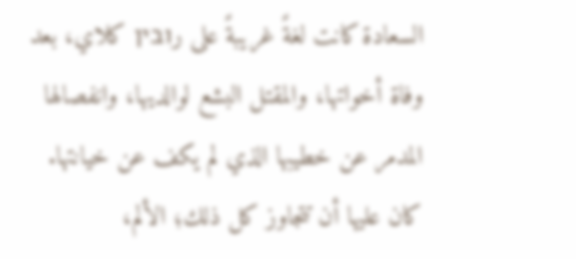السعادة كانت لغةً غريبةً على رובין كلاي، بعد وفاة أخواتها، والمقتل البشع لوالديها، وانفصالها المدمر عن خطيبها الذي لم يكف عن خيانتها. كان عليها أن تتجاوز كل ذلك؛ الألم،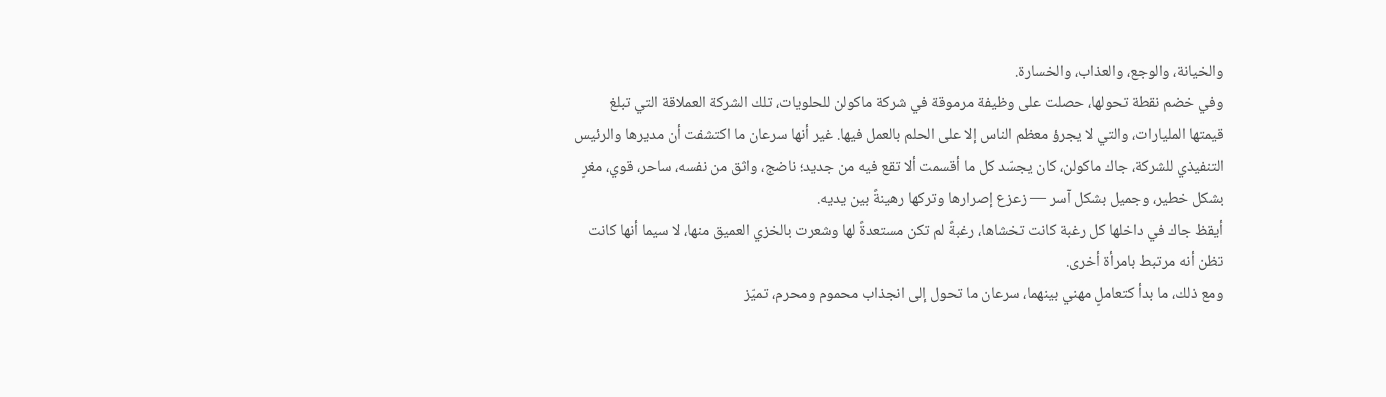والخيانة، والوجع، والعذاب، والخسارة.
وفي خضم نقطة تحولها، حصلت على وظيفة مرموقة في شركة ماكولن للحلويات، تلك الشركة العملاقة التي تبلغ قيمتها المليارات، والتي لا يجرؤ معظم الناس إلا على الحلم بالعمل فيها. غير أنها سرعان ما اكتشفت أن مديرها والرئيس التنفيذي للشركة، جاك ماكولن، كان يجسّد كل ما أقسمت ألا تقع فيه من جديد؛ ناضج، واثق من نفسه، ساحر، قوي، مغرٍ بشكل خطير، وجميل بشكل آسر — زعزع إصرارها وتركها رهينةً بين يديه.
أيقظ جاك في داخلها كل رغبة كانت تخشاها، رغبةً لم تكن مستعدةً لها وشعرت بالخزي العميق منها، لا سيما أنها كانت تظن أنه مرتبط بامرأة أخرى.
ومع ذلك، ما بدأ كتعاملٍ مهني بينهما، سرعان ما تحول إلى انجذاب محموم ومحرم، تميّز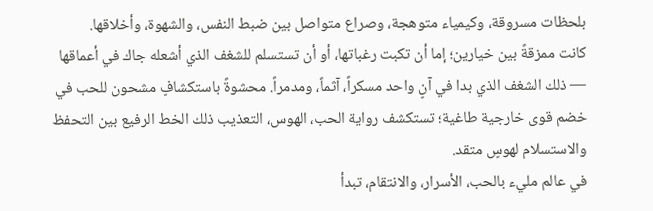بلحظات مسروقة، وكيمياء متوهجة، وصراع متواصل بين ضبط النفس، والشهوة، وأخلاقها.
كانت ممزقةً بين خيارين؛ إما أن تكبت رغباتها، أو أن تستسلم للشغف الذي أشعله جاك في أعماقها — ذلك الشغف الذي بدا في آنٍ واحد مسكراً، آثماً، ومدمراً. محشوةً باستكشافٍ مشحون للحب في خضم قوى خارجية طاغية؛ تستكشف رواية الحب، الهوس، التعذيب ذلك الخط الرفيع بين التحفظ والاستسلام لهوسٍ متقد.
في عالم مليء بالحب، الأسرار، والانتقام، تبدأ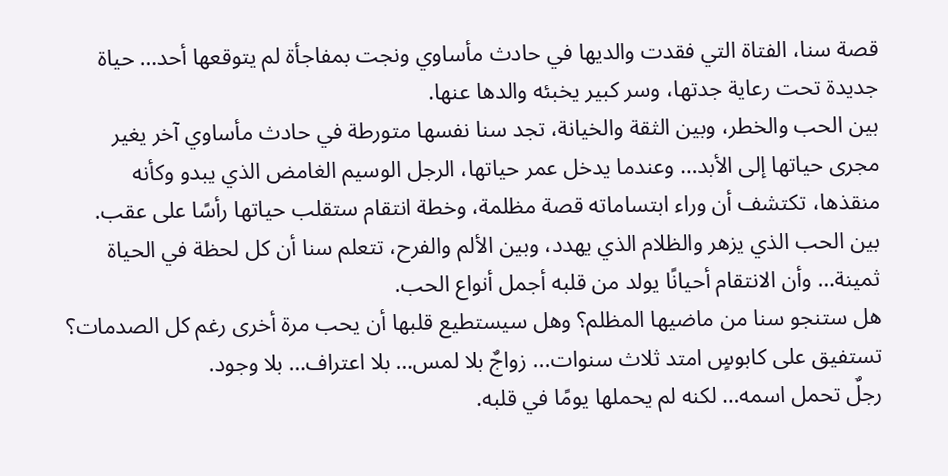قصة سنا، الفتاة التي فقدت والديها في حادث مأساوي ونجت بمفاجأة لم يتوقعها أحد… حياة جديدة تحت رعاية جدتها، وسر كبير يخبئه والدها عنها.
بين الحب والخطر، وبين الثقة والخيانة، تجد سنا نفسها متورطة في حادث مأساوي آخر يغير مجرى حياتها إلى الأبد… وعندما يدخل عمر حياتها، الرجل الوسيم الغامض الذي يبدو وكأنه منقذها، تكتشف أن وراء ابتساماته قصة مظلمة، وخطة انتقام ستقلب حياتها رأسًا على عقب.
بين الحب الذي يزهر والظلام الذي يهدد، وبين الألم والفرح، تتعلم سنا أن كل لحظة في الحياة ثمينة… وأن الانتقام أحيانًا يولد من قلبه أجمل أنواع الحب.
هل ستنجو سنا من ماضيها المظلم؟ وهل سيستطيع قلبها أن يحب مرة أخرى رغم كل الصدمات؟
تستفيق على كابوسٍ امتد ثلاث سنوات... زواجٌ بلا لمس… بلا اعتراف… بلا وجود.
رجلٌ تحمل اسمه… لكنه لم يحملها يومًا في قلبه.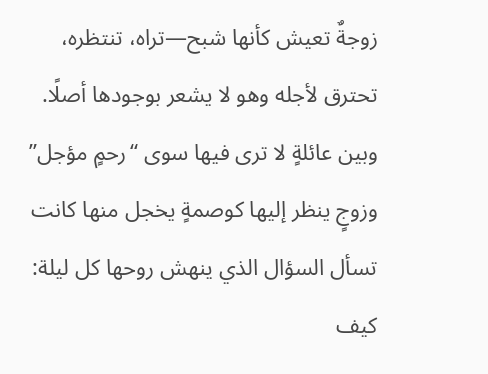زوجةٌ تعيش كأنها شبح—تراه، تنتظره، تحترق لأجله وهو لا يشعر بوجودها أصلًا.
وبين عائلةٍ لا ترى فيها سوى “رحمٍ مؤجل” وزوجٍ ينظر إليها كوصمةٍ يخجل منها كانت تسأل السؤال الذي ينهش روحها كل ليلة:
كيف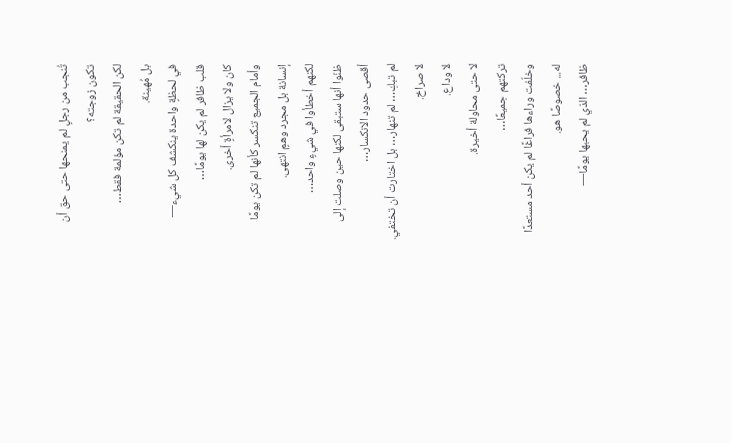تُنجب من رجلٍ لم يمنحها حتى حق أن تكون زوجته؟
لكن الحقيقة لم تكن مؤلمة فقط…
بل مُهينة.
في لحظةٍ واحدة ينكشف كل شيء—
قلب ظافر لم يكن لها يومًا…
كان ولا يزال لامرأةٍ أخرى.
وأمام الجميع تنكسر كأنها لم تكن يومًا إنسانة بل مجرد وهمٍ انتهى.
لكنهم أخطأوا في شيءٍ واحد…
ظنّوا أنها ستبقى لكنها حين وصلت إلى أقصى حدود الانكسار…
لم تبكِ… لم تنهار… بل اختارت أن تختفي.
لا صراخ.
لا وداع.
لا حتى محاولة أخيرة.
تركتهم جميعًا…
وخلّفت وراءها فراغًا لم يكن أحد مستعدًا له... خصوصًا هو.
ظافر… الذي لم يحبها يومًا—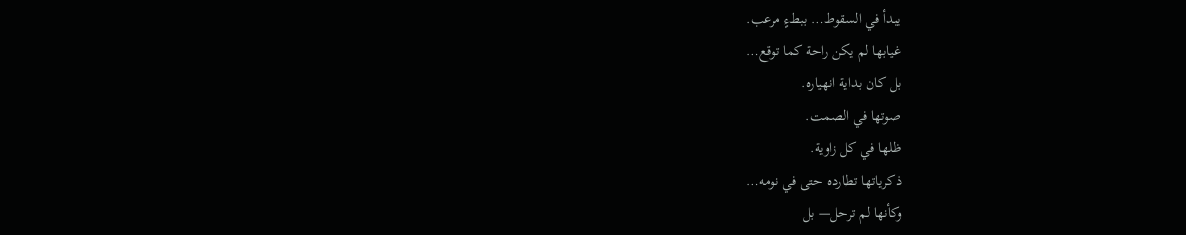يبدأ في السقوط… ببطءٍ مرعب.
غيابها لم يكن راحة كما توقع…
بل كان بداية انهياره.
صوتها في الصمت.
ظلها في كل زاوية.
ذكرياتها تطارده حتى في نومه…
وكأنها لم ترحل— بل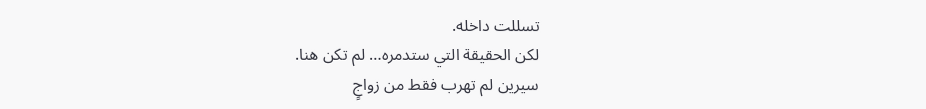تسللت داخله.
لكن الحقيقة التي ستدمره… لم تكن هنا.
سيرين لم تهرب فقط من زواجٍ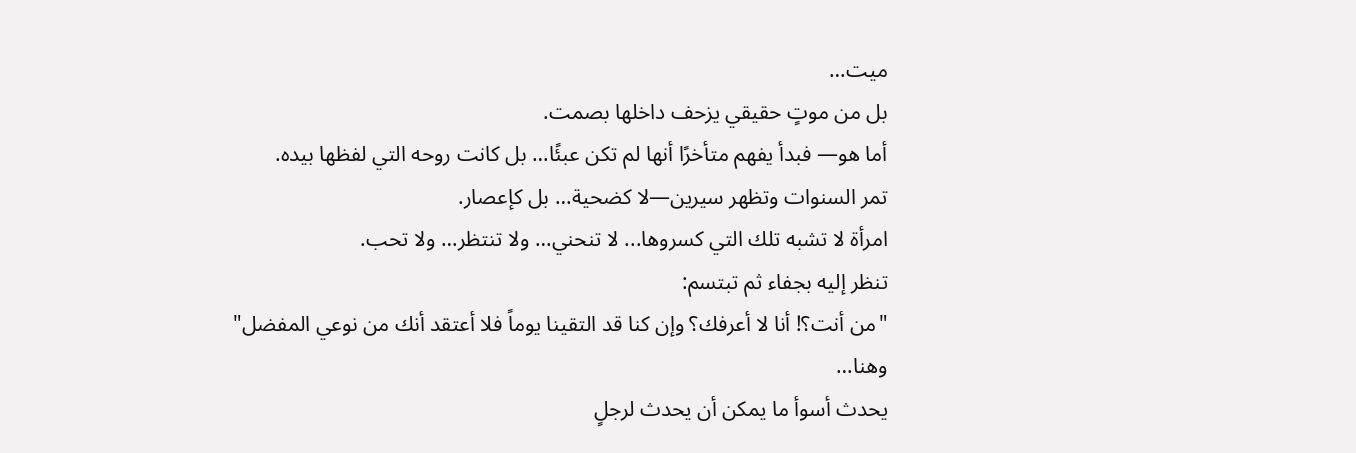ميت…
بل من موتٍ حقيقي يزحف داخلها بصمت.
أما هو— فبدأ يفهم متأخرًا أنها لم تكن عبئًا… بل كانت روحه التي لفظها بيده.
تمر السنوات وتظهر سيرين—لا كضحية… بل كإعصار.
امرأة لا تشبه تلك التي كسروها... لا تنحني… ولا تنتظر… ولا تحب.
تنظر إليه بجفاء ثم تبتسم:
"من أنت؟! أنا لا أعرفك؟ وإن كنا قد التقينا يوماً فلا أعتقد أنك من نوعي المفضل"
وهنا…
يحدث أسوأ ما يمكن أن يحدث لرجلٍ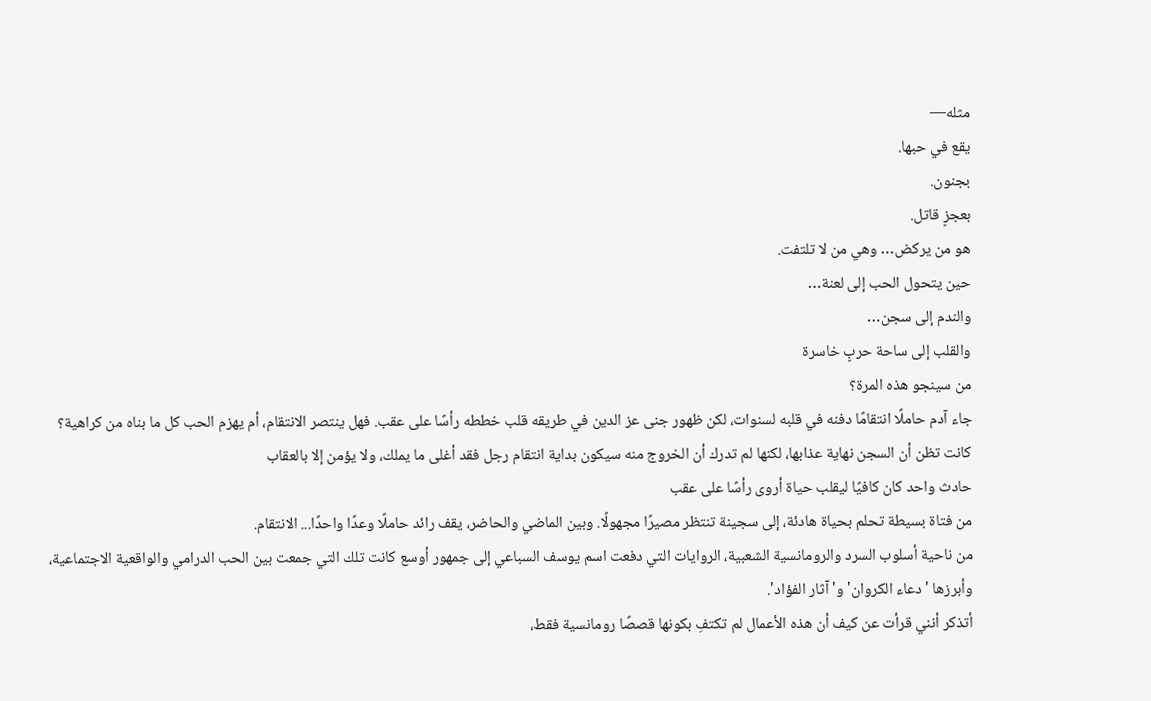مثله—
يقع في حبها.
بجنون.
بعجزٍ قاتل.
هو من يركض… وهي من لا تلتفت.
حين يتحول الحب إلى لعنة…
والندم إلى سجن…
والقلب إلى ساحة حربٍ خاسرة
من سينجو هذه المرة؟
جاء آدم حاملًا انتقامًا دفنه في قلبه لسنوات، لكن ظهور جنى عز الدين في طريقه قلب خططه رأسًا على عقب. فهل ينتصر الانتقام، أم يهزم الحب كل ما بناه من كراهية؟
كانت تظن أن السجن نهاية عذابها، لكنها لم تدرك أن الخروج منه سيكون بداية انتقام رجل فقد أغلى ما يملك، ولا يؤمن إلا بالعقاب
حادث واحد كان كافيًا ليقلب حياة أروى رأسًا على عقب
من فتاة بسيطة تحلم بحياة هادئة، إلى سجينة تنتظر مصيرًا مجهولًا. وبين الماضي والحاضر، يقف رائد حاملًا وعدًا واحدًا... الانتقام.
من ناحية أسلوب السرد والرومانسية الشعبية، الروايات التي دفعت اسم يوسف السباعي إلى جمهور أوسع كانت تلك التي جمعت بين الحب الدرامي والواقعية الاجتماعية، وأبرزها 'دعاء الكروان' و'آثار الفؤاد'.
أتذكر أنني قرأت عن كيف أن هذه الأعمال لم تكتفِ بكونها قصصًا رومانسية فقط،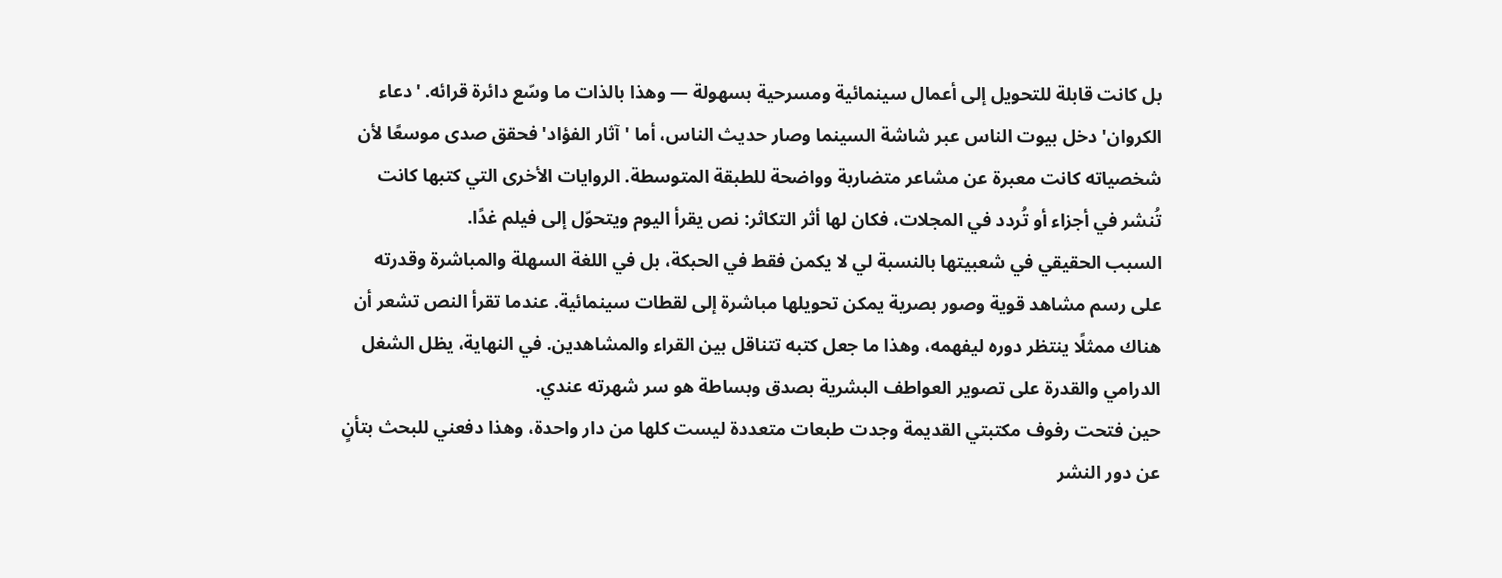بل كانت قابلة للتحويل إلى أعمال سينمائية ومسرحية بسهولة — وهذا بالذات ما وسّع دائرة قرائه. 'دعاء الكروان' دخل بيوت الناس عبر شاشة السينما وصار حديث الناس، أما 'آثار الفؤاد' فحقق صدى موسعًا لأن شخصياته كانت معبرة عن مشاعر متضاربة وواضحة للطبقة المتوسطة. الروايات الأخرى التي كتبها كانت تُنشر في أجزاء أو تُردد في المجلات، فكان لها أثر التكاثر: نص يقرأ اليوم ويتحوّل إلى فيلم غدًا.
السبب الحقيقي في شعبيتها بالنسبة لي لا يكمن فقط في الحبكة، بل في اللغة السهلة والمباشرة وقدرته على رسم مشاهد قوية وصور بصرية يمكن تحويلها مباشرة إلى لقطات سينمائية. عندما تقرأ النص تشعر أن هناك ممثلًا ينتظر دوره ليفهمه، وهذا ما جعل كتبه تتناقل بين القراء والمشاهدين. في النهاية، يظل الشغل الدرامي والقدرة على تصوير العواطف البشرية بصدق وبساطة هو سر شهرته عندي.
حين فتحت رفوف مكتبتي القديمة وجدت طبعات متعددة ليست كلها من دار واحدة، وهذا دفعني للبحث بتأنٍ عن دور النشر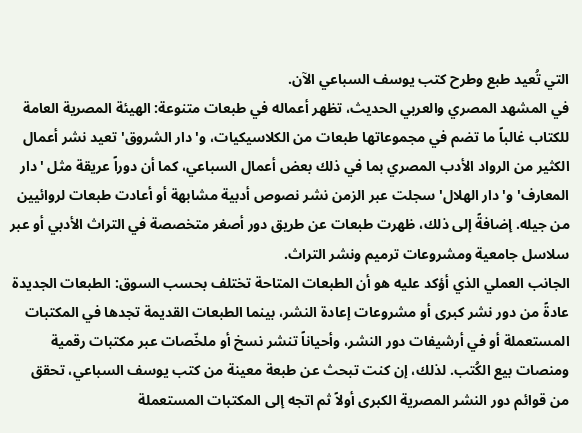التي تُعيد طبع وطرح كتب يوسف السباعي الآن.
في المشهد المصري والعربي الحديث، تظهر أعماله في طبعات متنوعة: الهيئة المصرية العامة للكتاب غالباً ما تضم في مجموعاتها طبعات من الكلاسيكيات، و'دار الشروق' تعيد نشر أعمال الكثير من الرواد الأدب المصري بما في ذلك بعض أعمال السباعي، كما أن دوراً عريقة مثل 'دار المعارف' و'دار الهلال' سجلت عبر الزمن نشر نصوص أدبية مشابهة أو أعادت طبعات لروائيين من جيله. إضافةً إلى ذلك، ظهرت طبعات عن طريق دور أصغر متخصصة في التراث الأدبي أو عبر سلاسل جامعية ومشروعات ترميم ونشر التراث.
الجانب العملي الذي أؤكد عليه هو أن الطبعات المتاحة تختلف بحسب السوق: الطبعات الجديدة عادةً من دور نشر كبرى أو مشروعات إعادة النشر، بينما الطبعات القديمة تجدها في المكتبات المستعملة أو في أرشيفات دور النشر، وأحياناً تنشر نسخ أو ملخّصات عبر مكتبات رقمية ومنصات بيع الكُتب. لذلك، إن كنت تبحث عن طبعة معينة من كتب يوسف السباعي، تحقق من قوائم دور النشر المصرية الكبرى أولاً ثم اتجه إلى المكتبات المستعملة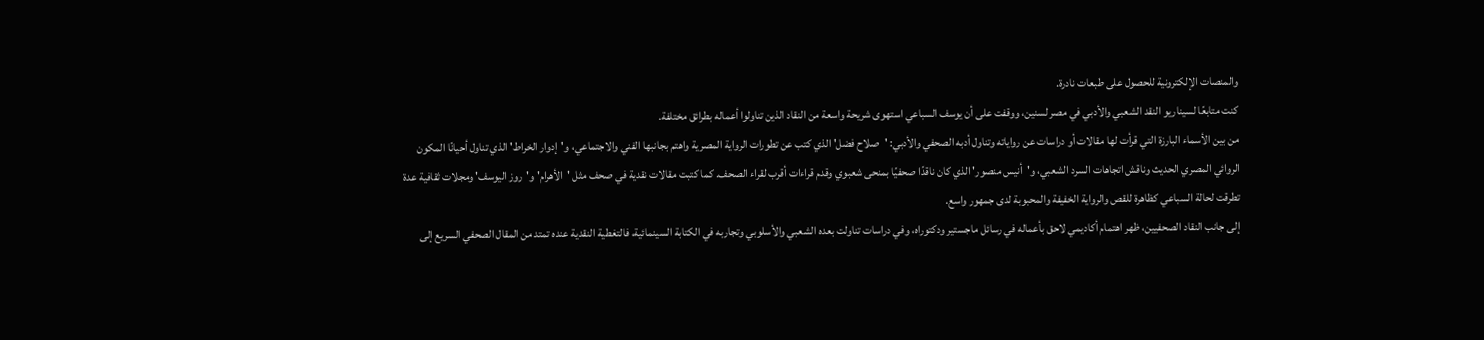والمنصات الإلكترونية للحصول على طبعات نادرة.
كنت متابعًا لسيناريو النقد الشعبي والأدبي في مصر لسنين، ووقفت على أن يوسف السباعي استهوى شريحة واسعة من النقاد الذين تناولوا أعماله بطرائق مختلفة.
من بين الأسماء البارزة التي قرأت لها مقالات أو دراسات عن رواياته وتناول أدبه الصحفي والأدبي: 'صلاح فضل' الذي كتب عن تطورات الرواية المصرية واهتم بجانبها الفني والاجتماعي، و'إدوار الخراط' الذي تناول أحيانًا المكون الروائي المصري الحديث وناقش اتجاهات السرد الشعبي، و'أنيس منصور' الذي كان ناقدًا صحفيًا بمنحى شعبوي وقدم قراءات أقرب لقراء الصحف. كما كتبت مقالات نقدية في صحف مثل 'الأهرام' و'روز اليوسف' ومجلات ثقافية عدة تطرقت لحالة السباعي كظاهرة للقص والرواية الخفيفة والمحبوبة لدى جمهور واسع.
إلى جانب النقاد الصحفيين، ظهر اهتمام أكاديمي لاحق بأعماله في رسائل ماجستير ودكتوراه، وفي دراسات تناولت بعده الشعبي والأسلوبي وتجاربه في الكتابة السينمائية، فالتغطية النقدية عنده تمتد من المقال الصحفي السريع إلى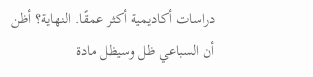دراسات أكاديمية أكثر عمقًا. النهاية؟ أظن أن السباعي ظل وسيظل مادة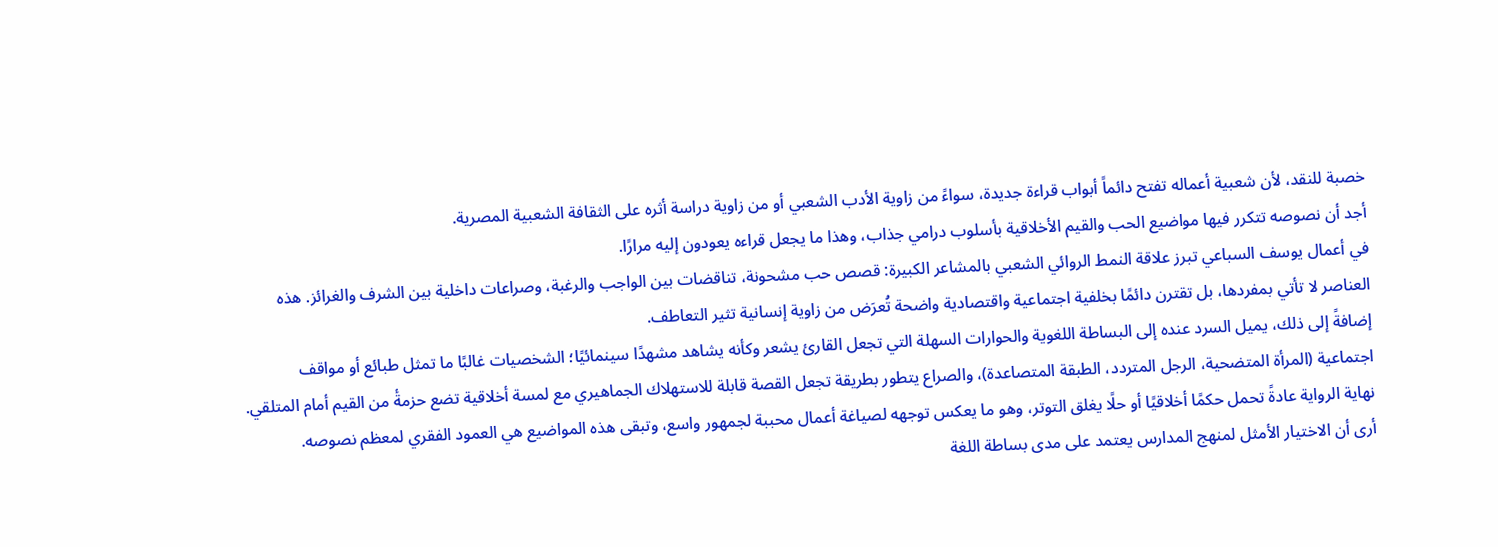خصبة للنقد، لأن شعبية أعماله تفتح دائماً أبواب قراءة جديدة، سواءً من زاوية الأدب الشعبي أو من زاوية دراسة أثره على الثقافة الشعبية المصرية.
أجد أن نصوصه تتكرر فيها مواضيع الحب والقيم الأخلاقية بأسلوب درامي جذاب، وهذا ما يجعل قراءه يعودون إليه مرارًا.
في أعمال يوسف السباعي تبرز علاقة النمط الروائي الشعبي بالمشاعر الكبيرة: قصص حب مشحونة، تناقضات بين الواجب والرغبة، وصراعات داخلية بين الشرف والغرائز. هذه العناصر لا تأتي بمفردها، بل تقترن دائمًا بخلفية اجتماعية واقتصادية واضحة تُعرَض من زاوية إنسانية تثير التعاطف.
إضافةً إلى ذلك، يميل السرد عنده إلى البساطة اللغوية والحوارات السهلة التي تجعل القارئ يشعر وكأنه يشاهد مشهدًا سينمائيًا؛ الشخصيات غالبًا ما تمثل طبائع أو مواقف اجتماعية (المرأة المتضحية، الرجل المتردد، الطبقة المتصاعدة)، والصراع يتطور بطريقة تجعل القصة قابلة للاستهلاك الجماهيري مع لمسة أخلاقية تضع حزمةٔ من القيم أمام المتلقي. نهاية الرواية عادةً تحمل حكمًا أخلاقيًا أو حلًا يغلق التوتر، وهو ما يعكس توجهه لصياغة أعمال محببة لجمهور واسع، وتبقى هذه المواضيع هي العمود الفقري لمعظم نصوصه.
أرى أن الاختيار الأمثل لمنهج المدارس يعتمد على مدى بساطة اللغة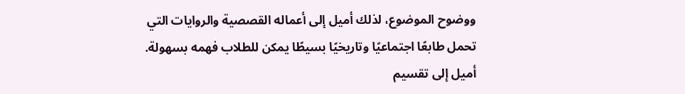ووضوح الموضوع، لذلك أميل إلى أعماله القصصية والروايات التي تحمل طابعًا اجتماعيًا وتاريخيًا بسيطًا يمكن للطلاب فهمه بسهولة.
أميل إلى تقسيم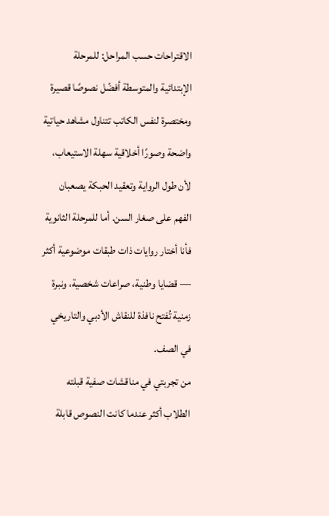الاقتراحات حسب المراحل: للمرحلة الإبتدائية والمتوسطة أفضّل نصوصًا قصيرة ومختصرة لنفس الكاتب تتناول مشاهد حياتية واضحة وصورًا أخلاقية سهلة الاستيعاب، لأن طول الرواية وتعقيد الحبكة يصعبان الفهم على صغار السن. أما للمرحلة الثانوية فأنا أختار روايات ذات طبقات موضوعية أكثر — قضايا وطنية، صراعات شخصية، ونبرة زمنية تُفتح نافذة للنقاش الأدبي والتاريخي في الصف.
من تجربتي في مناقشات صفية قبلته الطلاب أكثر عندما كانت النصوص قابلة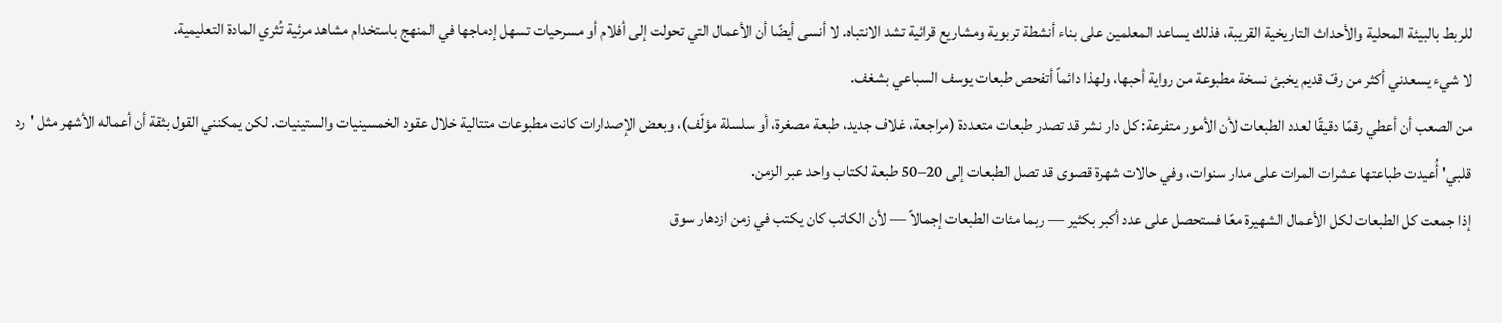للربط بالبيئة المحلية والأحداث التاريخية القريبة، فذلك يساعد المعلمين على بناء أنشطة تربوية ومشاريع قرائية تشد الانتباه. لا أنسى أيضًا أن الأعمال التي تحولت إلى أفلام أو مسرحيات تسهل إدماجها في المنهج باستخدام مشاهد مرئية تُثري المادة التعليمية.
لا شيء يسعدني أكثر من رفّ قديم يخبئ نسخة مطبوعة من رواية أحبها، ولهذا دائماً أتفحص طبعات يوسف السباعي بشغف.
من الصعب أن أعطي رقمًا دقيقًا لعدد الطبعات لأن الأمور متفرعة: كل دار نشر قد تصدر طبعات متعددة (مراجعة، غلاف جديد، طبعة مصغرة، أو سلسلة مؤلّف)، وبعض الإصدارات كانت مطبوعات متتالية خلال عقود الخمسينيات والستينيات. لكن يمكنني القول بثقة أن أعماله الأشهر مثل 'رد قلبي' أُعيدت طباعتها عشرات المرات على مدار سنوات، وفي حالات شهرة قصوى قد تصل الطبعات إلى 20–50 طبعة لكتاب واحد عبر الزمن.
إذا جمعت كل الطبعات لكل الأعمال الشهيرة معًا فستحصل على عدد أكبر بكثير — ربما مئات الطبعات إجمالاً — لأن الكاتب كان يكتب في زمن ازدهار سوق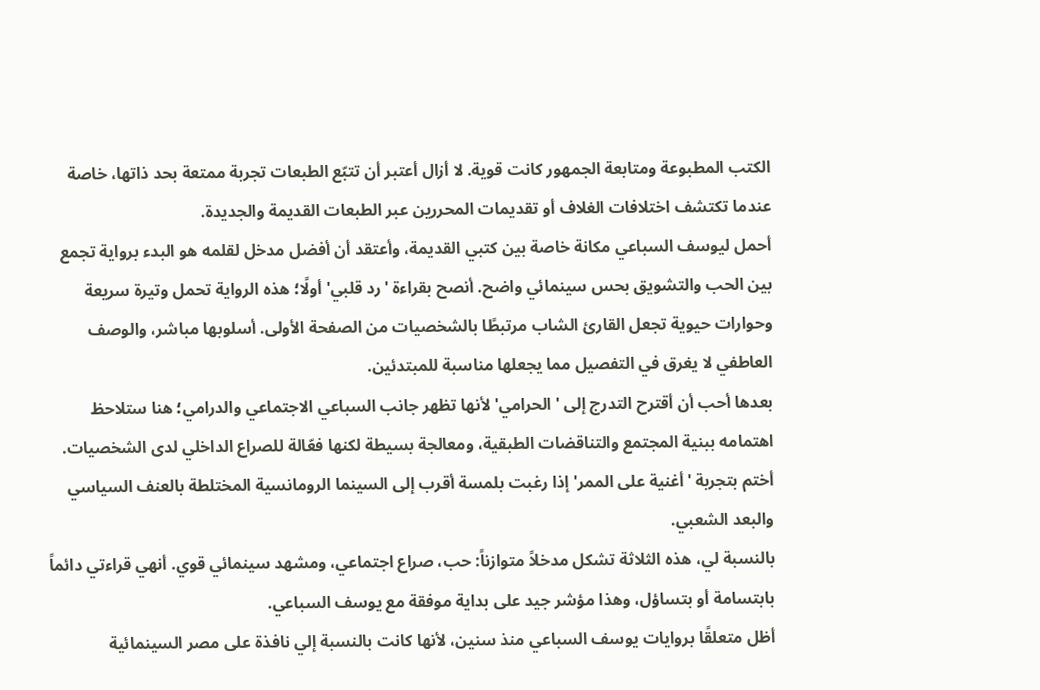الكتب المطبوعة ومتابعة الجمهور كانت قوية. لا أزال أعتبر أن تتبّع الطبعات تجربة ممتعة بحد ذاتها، خاصة عندما تكتشف اختلافات الغلاف أو تقديمات المحررين عبر الطبعات القديمة والجديدة.
أحمل ليوسف السباعي مكانة خاصة بين كتبي القديمة، وأعتقد أن أفضل مدخل لقلمه هو البدء برواية تجمع بين الحب والتشويق بحس سينمائي واضح. أنصح بقراءة 'رد قلبي' أولًا؛ هذه الرواية تحمل وتيرة سريعة وحوارات حيوية تجعل القارئ الشاب مرتبطًا بالشخصيات من الصفحة الأولى. أسلوبها مباشر، والوصف العاطفي لا يغرق في التفصيل مما يجعلها مناسبة للمبتدئين.
بعدها أحب أن أقترح التدرج إلى 'الحرامي' لأنها تظهر جانب السباعي الاجتماعي والدرامي؛ هنا ستلاحظ اهتمامه ببنية المجتمع والتناقضات الطبقية، ومعالجة بسيطة لكنها فعّالة للصراع الداخلي لدى الشخصيات. أختم بتجربة 'أغنية على الممر' إذا رغبت بلمسة أقرب إلى السينما الرومانسية المختلطة بالعنف السياسي والبعد الشعبي.
بالنسبة لي، هذه الثلاثة تشكل مدخلاً متوازناً: حب، صراع اجتماعي، ومشهد سينمائي قوي. أنهي قراءتي دائماً بابتسامة أو بتساؤل، وهذا مؤشر جيد على بداية موفقة مع يوسف السباعي.
أظل متعلقًا بروايات يوسف السباعي منذ سنين، لأنها كانت بالنسبة إلي نافذة على مصر السينمائية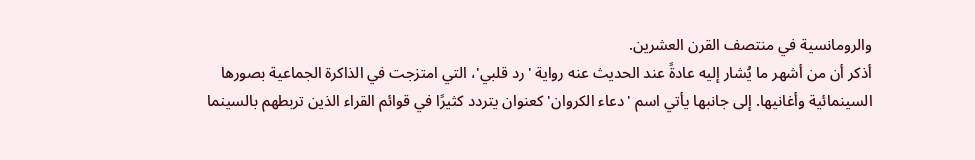والرومانسية في منتصف القرن العشرين.
أذكر أن من أشهر ما يُشار إليه عادةً عند الحديث عنه رواية 'رد قلبي'، التي امتزجت في الذاكرة الجماعية بصورها السينمائية وأغانيها. إلى جانبها يأتي اسم 'دعاء الكروان' كعنوان يتردد كثيرًا في قوائم القراء الذين تربطهم بالسينما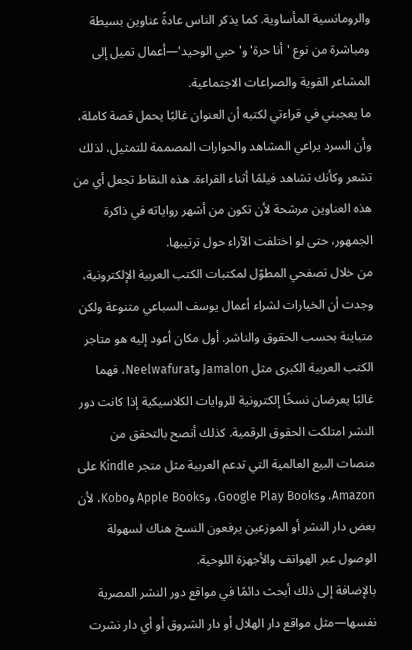والرومانسية المأساوية. كما يذكر الناس عادةً عناوين بسيطة ومباشرة من نوع 'أنا حرة' و'حبي الوحيد'—أعمال تميل إلى المشاعر القوية والصراعات الاجتماعية.
ما يعجبني في قراءتي لكتبه أن العنوان غالبًا يحمل قصة كاملة، وأن السرد يراعي المشاهد والحوارات المصممة للتمثيل، لذلك تشعر وكأنك تشاهد فيلمًا أثناء القراءة. هذه النقاط تجعل أي من هذه العناوين مرشحة لأن تكون من أشهر رواياته في ذاكرة الجمهور، حتى لو اختلفت الآراء حول ترتيبها.
من خلال تصفحي المطوّل لمكتبات الكتب العربية الإلكترونية، وجدت أن الخيارات لشراء أعمال يوسف السباعي متنوعة ولكن متباينة بحسب الحقوق والناشر. أول مكان أعود إليه هو متاجر الكتب العربية الكبرى مثل Jamalon وNeelwafurat، فهما غالبًا يعرضان نسخًا إلكترونية للروايات الكلاسيكية إذا كانت دور النشر امتلكت الحقوق الرقمية. كذلك أنصح بالتحقق من منصات البيع العالمية التي تدعم العربية مثل متجر Kindle على Amazon، وGoogle Play Books، وApple Books وKobo، لأن بعض دار النشر أو الموزعين يرفعون النسخ هناك لسهولة الوصول عبر الهواتف والأجهزة اللوحية.
بالإضافة إلى ذلك أبحث دائمًا في مواقع دور النشر المصرية نفسها—مثل مواقع دار الهلال أو دار الشروق أو أي دار نشرت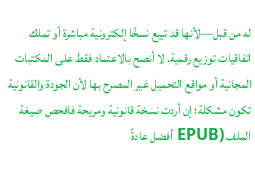له من قبل—لأنها قد تبيع نسخًا إلكترونية مباشرة أو تملك اتفاقيات توزيع رقمية. لا أنصح بالاعتماد فقط على المكتبات المجانية أو مواقع التحميل غير المصرح بها لأن الجودة والقانونية تكون مشكلة؛ إن أردت نسخة قانونية ومريحة فافحص صيغة الملف (EPUB أفضل عادةً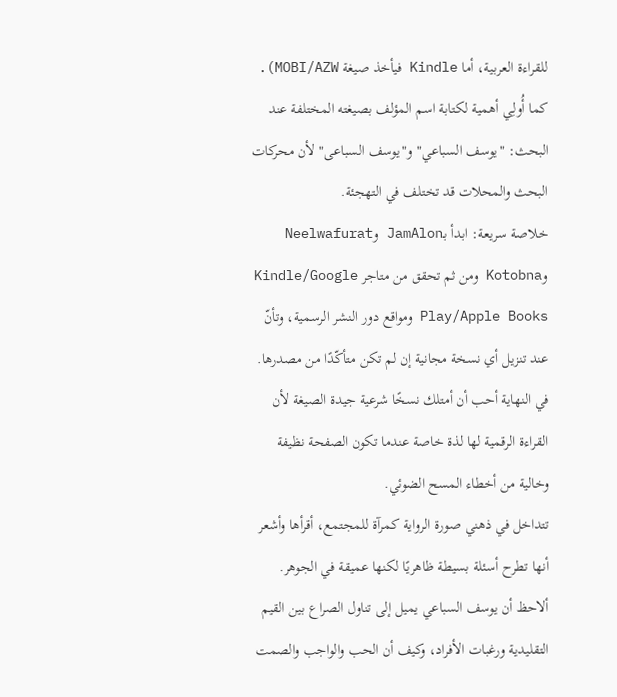للقراءة العربية، أما Kindle فيأخذ صيغة MOBI/AZW). كما أُولِي أهمية لكتابة اسم المؤلف بصيغته المختلفة عند البحث: "يوسف السباعي" و"يوسف السباعى" لأن محركات البحث والمحلات قد تختلف في التهجئة.
خلاصة سريعة: ابدأ بـJamAlon وNeelwafurat وKotobna ومن ثم تحقق من متاجر Kindle/Google Play/Apple Books ومواقع دور النشر الرسمية، وتأنّ عند تنزيل أي نسخة مجانية إن لم تكن متأكّدًا من مصدرها. في النهاية أحب أن أمتلك نسخًا شرعية جيدة الصيغة لأن القراءة الرقمية لها لذة خاصة عندما تكون الصفحة نظيفة وخالية من أخطاء المسح الضوئي.
تتداخل في ذهني صورة الرواية كمرآة للمجتمع، أقرأها وأشعر أنها تطرح أسئلة بسيطة ظاهريًا لكنها عميقة في الجوهر. ألاحظ أن يوسف السباعي يميل إلى تناول الصراع بين القيم التقليدية ورغبات الأفراد، وكيف أن الحب والواجب والصمت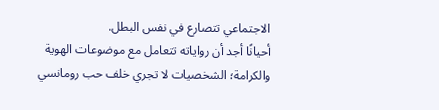الاجتماعي تتصارع في نفس البطل.
أحيانًا أجد أن رواياته تتعامل مع موضوعات الهوية والكرامة؛ الشخصيات لا تجري خلف حب رومانسي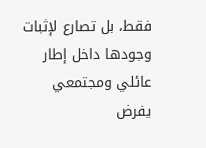فقط، بل تصارع لإثبات وجودها داخل إطار عائلي ومجتمعي يفرض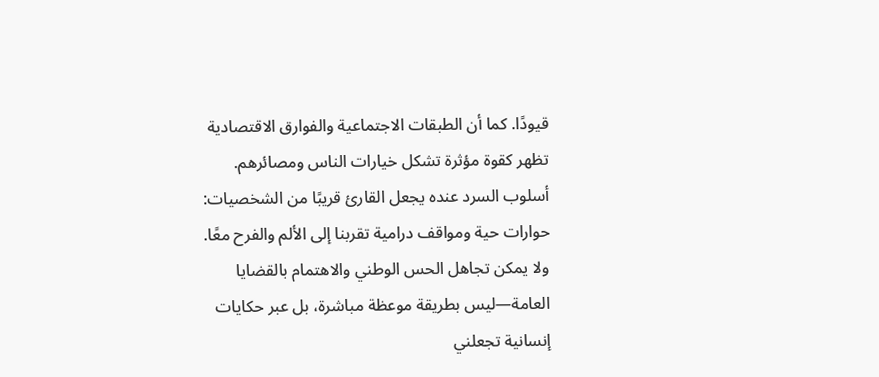قيودًا. كما أن الطبقات الاجتماعية والفوارق الاقتصادية تظهر كقوة مؤثرة تشكل خيارات الناس ومصائرهم.
أسلوب السرد عنده يجعل القارئ قريبًا من الشخصيات: حوارات حية ومواقف درامية تقربنا إلى الألم والفرح معًا. ولا يمكن تجاهل الحس الوطني والاهتمام بالقضايا العامة—ليس بطريقة موعظة مباشرة، بل عبر حكايات إنسانية تجعلني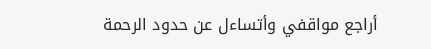أراجع مواقفي وأتساءل عن حدود الرحمة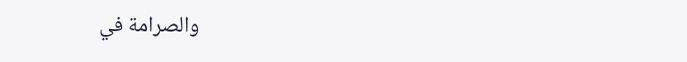والصرامة في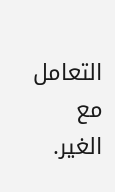التعامل مع الغير.